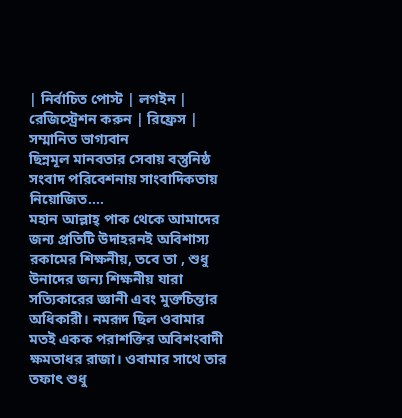| নির্বাচিত পোস্ট | লগইন | রেজিস্ট্রেশন করুন | রিফ্রেস |
সম্মানিত ভাগ্যবান
ছিন্নমূল মানবতার সেবায় বস্তুনিষ্ঠ সংবাদ পরিবেশনায় সাংবাদিকতায় নিয়োজিত....
মহান আল্লাহ্ পাক থেকে আমাদের জন্য প্রতিটি উদাহরনই অবিশাস্য রকামের শিক্ষনীয়, তবে তা , শুধু উনাদের জন্য শিক্ষনীয় যারা সত্যিকারের জ্ঞানী এবং মুক্তচিন্তার অধিকারী। নমরূদ ছিল ওবামার মতই একক পরাশক্তির অবিশংবাদী ক্ষমতাধর রাজা। ওবামার সাথে তার তফাৎ শুধু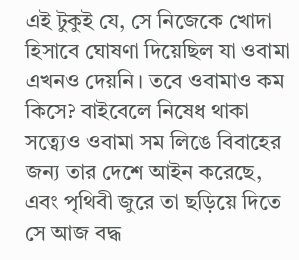এই টুকুই যে, সে নিজেকে খোদা হিসাবে ঘোষণা দিয়েছিল যা ওবামা এখনও দেয়নি। তবে ওবামাও কম কিসে? বাইবেলে নিষেধ থাকা সত্ব্যেও ওবামা সম লিঙে বিবাহের জন্য তার দেশে আইন করেছে, এবং পৃথিবী জুরে তা ছড়িয়ে দিতে সে আজ বদ্ধ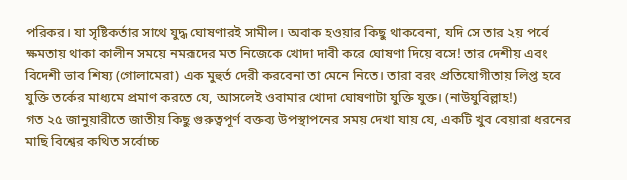পরিকর। যা সৃষ্টিকর্তার সাথে যুদ্ধ ঘোষণারই সামীল। অবাক হওয়ার কিছু থাকবেনা, যদি সে তার ২য় পর্বে ক্ষমতায় থাকা কালীন সময়ে নমরূদের মত নিজেকে খোদা দাবী করে ঘোষণা দিয়ে বসে! তার দেশীয় এবং বিদেশী ভাব শিষ্য (গোলামেরা) এক মুহুর্ত দেরী করবেনা তা মেনে নিতে। তারা বরং প্রতিযোগীতায় লিপ্ত হবে যুক্তি তর্কের মাধ্যমে প্রমাণ করতে যে, আসলেই ওবামার খোদা ঘোষণাটা যুক্তি যুক্ত। (নাউযুবিল্লাহ!)
গত ২৫ জানুয়ারীতে জাতীয় কিছু গুরুত্বপূর্ণ বক্তব্য উপস্থাপনের সময় দেখা যায় যে, একটি খুব বেয়ারা ধরনের মাছি বিশ্বের কথিত সর্বোচ্চ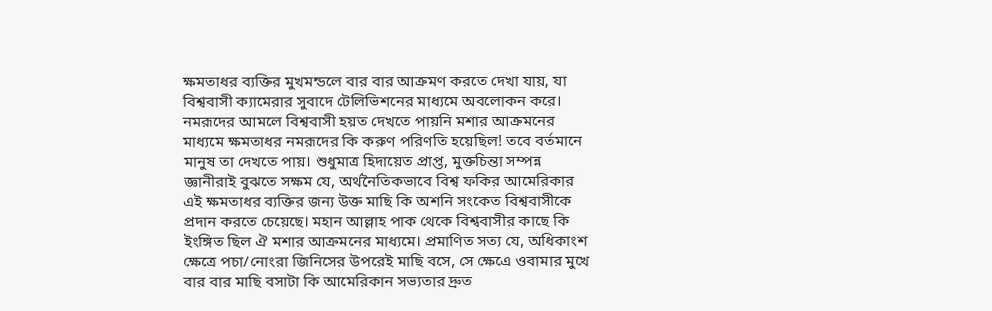ক্ষমতাধর ব্যক্তির মুখমন্ডলে বার বার আক্রমণ করতে দেখা যায়, যা বিশ্ববাসী ক্যামেরার সুবাদে টেলিভিশনের মাধ্যমে অবলোকন করে। নমরূদের আমলে বিশ্ববাসী হয়ত দেখতে পায়নি মশার আক্রমনের মাধ্যমে ক্ষমতাধর নমরূদের কি করুণ পরিণতি হয়েছিল! তবে বর্তমানে মানুষ তা দেখতে পায়। শুধুমাত্র হিদায়েত প্রাপ্ত, মুক্তচিন্তা সম্পন্ন জ্ঞানীরাই বুঝতে সক্ষম যে, অর্থনৈতিকভাবে বিশ্ব ফকির আমেরিকার এই ক্ষমতাধর ব্যক্তির জন্য উক্ত মাছি কি অশনি সংকেত বিশ্ববাসীকে প্রদান করতে চেয়েছে। মহান আল্লাহ পাক থেকে বিশ্ববাসীর কাছে কি ইংঙ্গিত ছিল ঐ মশার আক্রমনের মাধ্যমে। প্রমাণিত সত্য যে, অধিকাংশ ক্ষেত্রে পচা/নোংরা জিনিসের উপরেই মাছি বসে, সে ক্ষেএে ওবামার মুখে বার বার মাছি বসাটা কি আমেরিকান সভ্যতার দ্রুত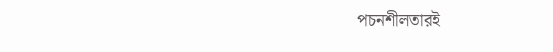পচনশীলতারই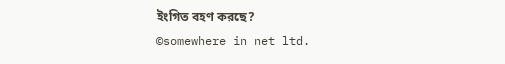ইংগিত বহণ করছে?
©somewhere in net ltd.